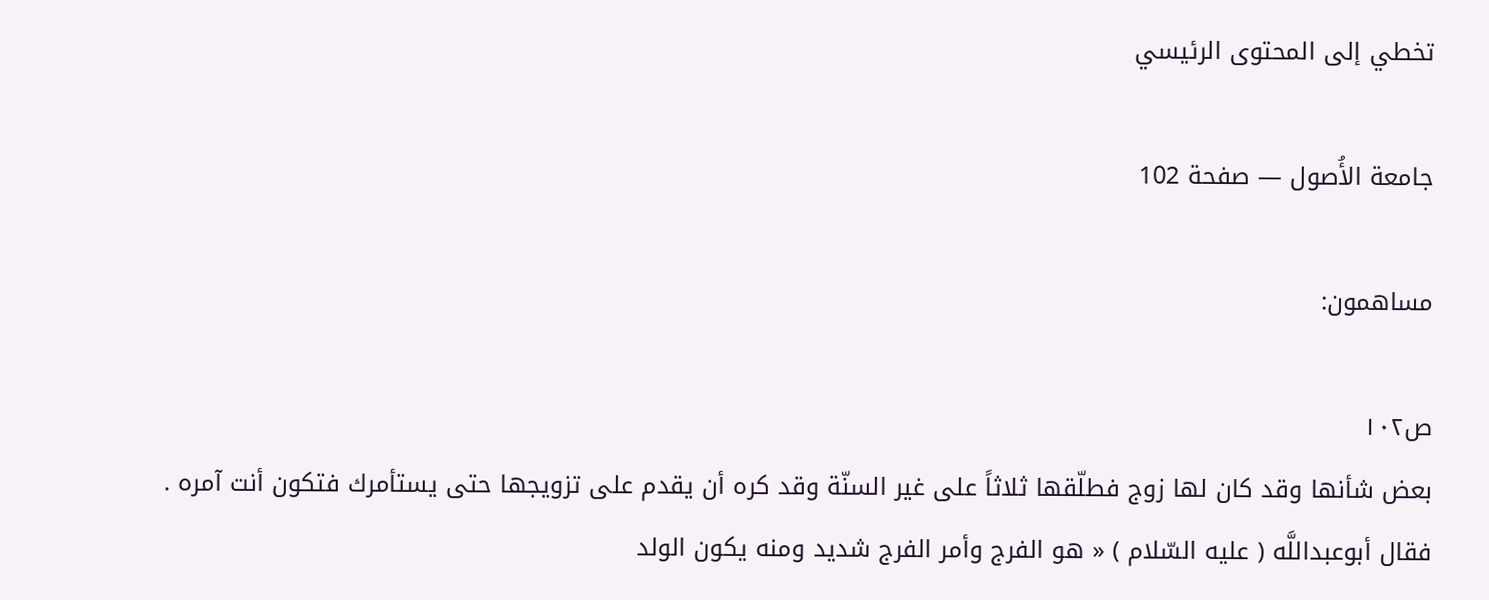تخطي إلى المحتوى الرئيسي

جامعة الأُصول — صفحة 102

مساهمون:

ص١٠٢
بعض شأنها وقد كان لها زوج فطلّقها ثلاثاً على غير السنّة وقد كره أن يقدم على تزويجها حتى يستأمرك فتكون أنت آمره . فقال أبوعبداللَّه ( عليه السّلام ) « هو الفرج وأمر الفرج شديد ومنه يكون الولد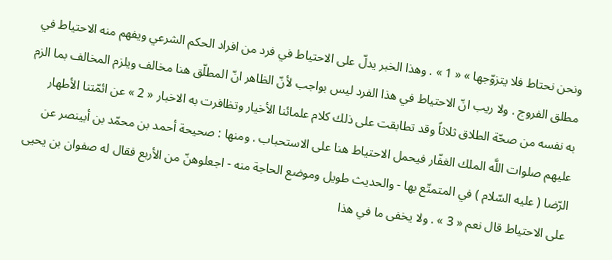ونحن نحتاط فلا يتزوّجها » « 1 » . وهذا الخبر يدلّ على الاحتياط في فرد من افراد الحكم الشرعي ويفهم منه الاحتياط في مطلق الفروج . ولا ريب انّ الاحتياط في هذا الفرد ليس بواجب لأنّ الظاهر انّ المطلّق هنا مخالف ويلزم المخالف بما الزم به نفسه من صحّة الطلاق ثلاثاً وقد تطابقت على ذلك كلام علمائنا الأخيار وتظافرت به الاخبار « 2 » عن ائمّتنا الأطهار عليهم صلوات اللَّه الملك الغفّار فيحمل الاحتياط هنا على الاستحباب . ومنها : صحيحة أحمد بن محمّد بن أبينصر عن الرّضا ( عليه السّلام ) في المتمتّع بها - والحديث طويل وموضع الحاجة منه - اجعلوهنّ من الأربع فقال له صفوان بن يحيى على الاحتياط قال نعم « 3 » . ولا يخفى ما في هذا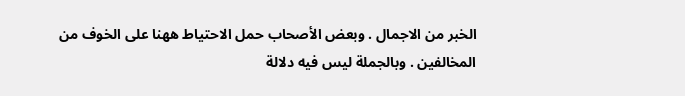الخبر من الاجمال . وبعض الأصحاب حمل الاحتياط ههنا على الخوف من المخالفين . وبالجملة ليس فيه دلالة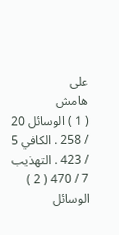على
هامش
( 1 ) الوسائل 20 / 258 . الكافي 5 / 423 . التهذيب 7 / 470 ( 2 ) الوسائل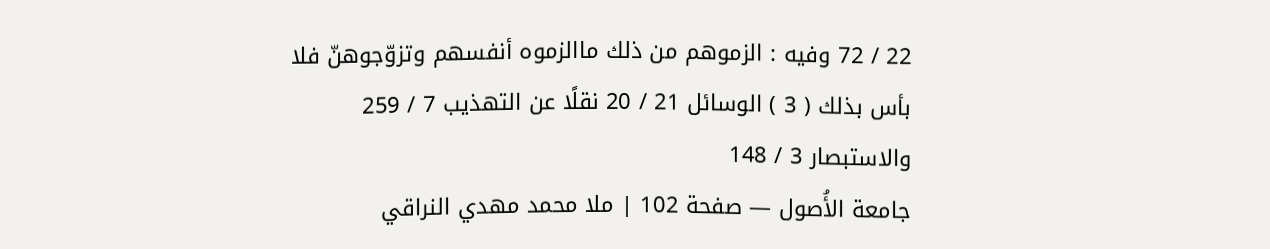22 / 72 وفيه : الزموهم من ذلك ماالزموه أنفسهم وتزوّجوهنّ فلا بأس بذلك ( 3 ) الوسائل 21 / 20 نقلًا عن التهذيب 7 / 259 والاستبصار 3 / 148
جامعة الأُصول — صفحة 102 | ملا محمد مهدي النراقي